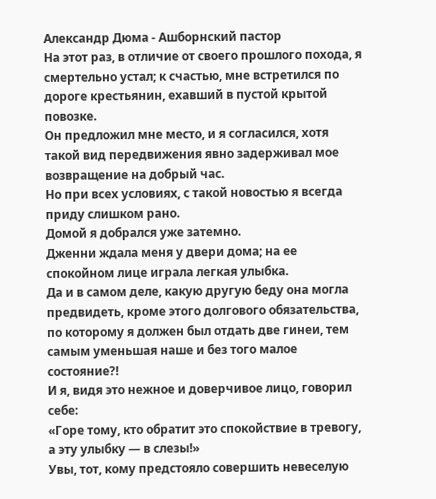Александр Дюма - Ашборнский пастор
На этот раз, в отличие от своего прошлого похода, я смертельно устал; к счастью, мне встретился по дороге крестьянин, ехавший в пустой крытой повозке.
Он предложил мне место, и я согласился, хотя такой вид передвижения явно задерживал мое возвращение на добрый час.
Но при всех условиях, с такой новостью я всегда приду слишком рано.
Домой я добрался уже затемно.
Дженни ждала меня у двери дома; на ее спокойном лице играла легкая улыбка.
Да и в самом деле, какую другую беду она могла предвидеть, кроме этого долгового обязательства, по которому я должен был отдать две гинеи, тем самым уменьшая наше и без того малое состояние?!
И я, видя это нежное и доверчивое лицо, говорил себе:
«Горе тому, кто обратит это спокойствие в тревогу, а эту улыбку — в слезы!»
Увы, тот, кому предстояло совершить невеселую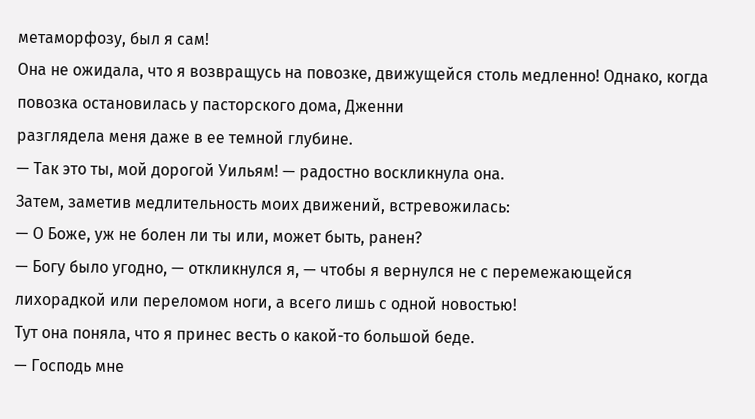метаморфозу, был я сам!
Она не ожидала, что я возвращусь на повозке, движущейся столь медленно! Однако, когда повозка остановилась у пасторского дома, Дженни
разглядела меня даже в ее темной глубине.
— Так это ты, мой дорогой Уильям! — радостно воскликнула она.
Затем, заметив медлительность моих движений, встревожилась:
— О Боже, уж не болен ли ты или, может быть, ранен?
— Богу было угодно, — откликнулся я, — чтобы я вернулся не с перемежающейся лихорадкой или переломом ноги, а всего лишь с одной новостью!
Тут она поняла, что я принес весть о какой-то большой беде.
— Господь мне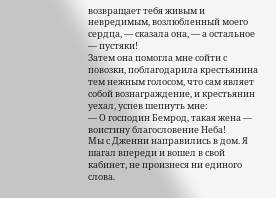возвращает тебя живым и невредимым, возлюбленный моего сердца, — сказала она, — а остальное — пустяки!
Затем она помогла мне сойти с повозки, поблагодарила крестьянина тем нежным голосом, что сам являет собой вознаграждение, и крестьянин уехал, успев шепнуть мне:
— О господин Бемрод, такая жена — воистину благословение Неба!
Мы с Дженни направились в дом. Я шагал впереди и вошел в свой кабинет, не произнеся ни единого слова.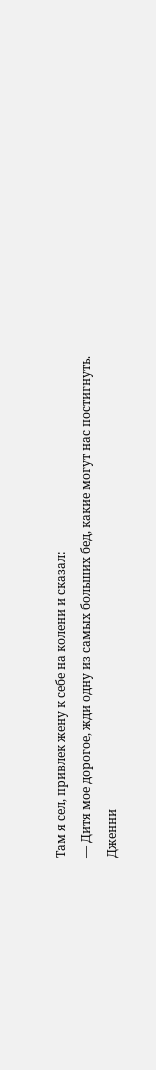Там я сел, привлек жену к себе на колени и сказал:
— Дитя мое дорогое, жди одну из самых больших бед, какие могут нас постигнуть.
Дженни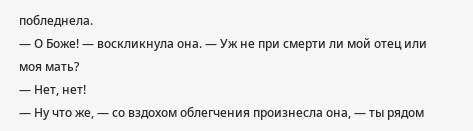побледнела.
— О Боже! — воскликнула она. — Уж не при смерти ли мой отец или моя мать?
— Нет, нет!
— Ну что же, — со вздохом облегчения произнесла она, — ты рядом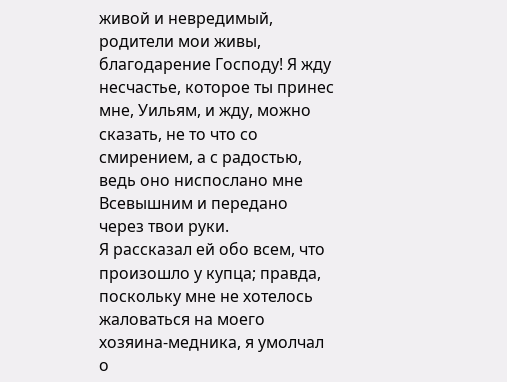живой и невредимый, родители мои живы, благодарение Господу! Я жду несчастье, которое ты принес мне, Уильям, и жду, можно сказать, не то что со смирением, а с радостью, ведь оно ниспослано мне Всевышним и передано через твои руки.
Я рассказал ей обо всем, что произошло у купца; правда, поскольку мне не хотелось жаловаться на моего хозяина-медника, я умолчал о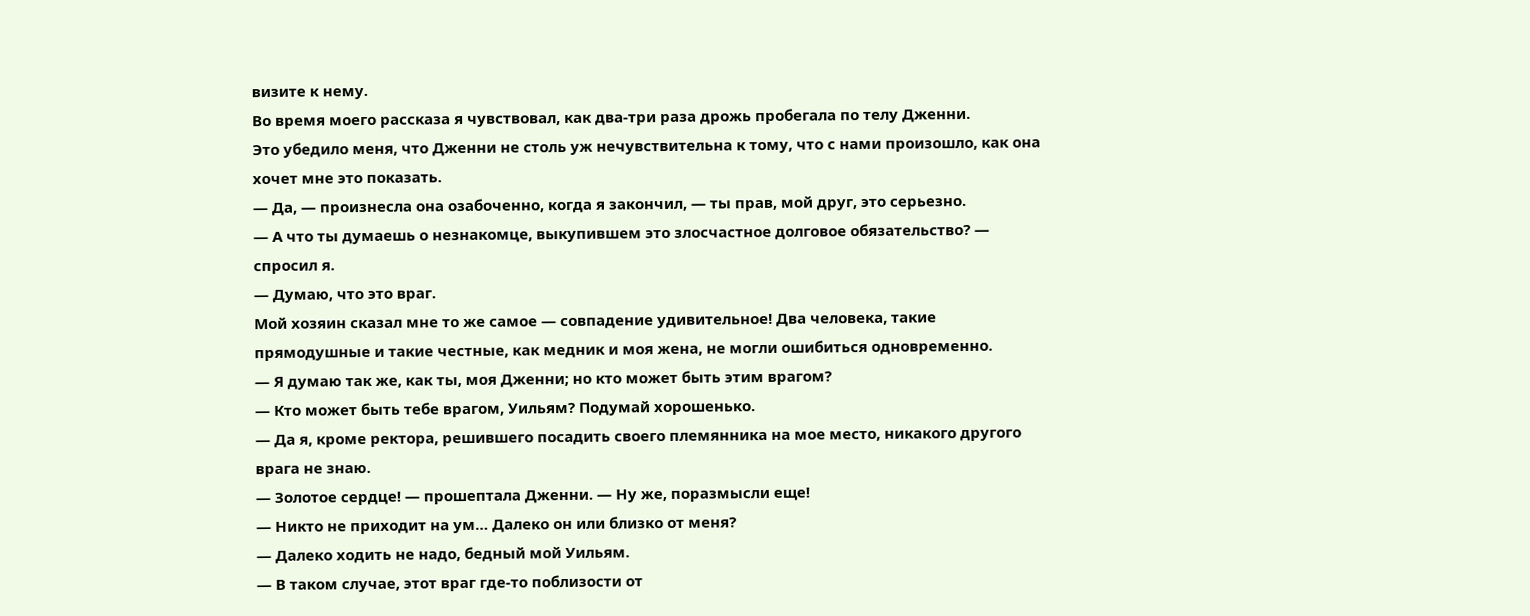визите к нему.
Во время моего рассказа я чувствовал, как два-три раза дрожь пробегала по телу Дженни.
Это убедило меня, что Дженни не столь уж нечувствительна к тому, что с нами произошло, как она хочет мне это показать.
— Да, — произнесла она озабоченно, когда я закончил, — ты прав, мой друг, это серьезно.
— А что ты думаешь о незнакомце, выкупившем это злосчастное долговое обязательство? — спросил я.
— Думаю, что это враг.
Мой хозяин сказал мне то же самое — совпадение удивительное! Два человека, такие прямодушные и такие честные, как медник и моя жена, не могли ошибиться одновременно.
— Я думаю так же, как ты, моя Дженни; но кто может быть этим врагом?
— Кто может быть тебе врагом, Уильям? Подумай хорошенько.
— Да я, кроме ректора, решившего посадить своего племянника на мое место, никакого другого врага не знаю.
— Золотое сердце! — прошептала Дженни. — Ну же, поразмысли еще!
— Никто не приходит на ум… Далеко он или близко от меня?
— Далеко ходить не надо, бедный мой Уильям.
— В таком случае, этот враг где-то поблизости от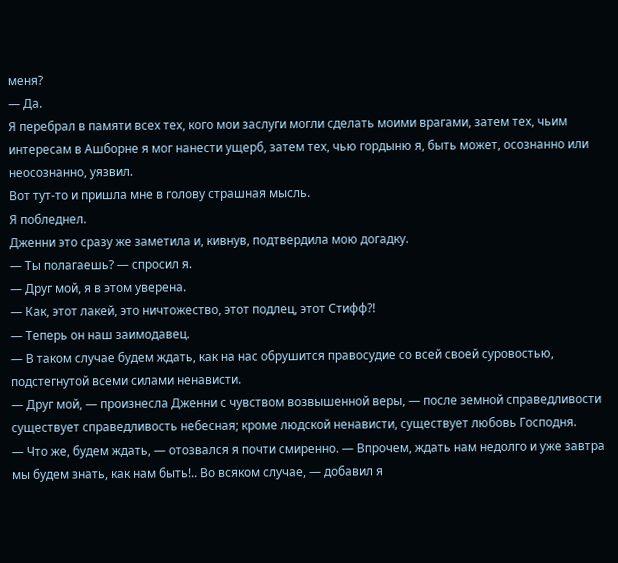меня?
— Да.
Я перебрал в памяти всех тех, кого мои заслуги могли сделать моими врагами, затем тех, чьим интересам в Ашборне я мог нанести ущерб, затем тех, чью гордыню я, быть может, осознанно или неосознанно, уязвил.
Вот тут-то и пришла мне в голову страшная мысль.
Я побледнел.
Дженни это сразу же заметила и, кивнув, подтвердила мою догадку.
— Ты полагаешь? — спросил я.
— Друг мой, я в этом уверена.
— Как, этот лакей, это ничтожество, этот подлец, этот Стифф?!
— Теперь он наш заимодавец.
— В таком случае будем ждать, как на нас обрушится правосудие со всей своей суровостью, подстегнутой всеми силами ненависти.
— Друг мой, — произнесла Дженни с чувством возвышенной веры, — после земной справедливости существует справедливость небесная; кроме людской ненависти, существует любовь Господня.
— Что же, будем ждать, — отозвался я почти смиренно. — Впрочем, ждать нам недолго и уже завтра мы будем знать, как нам быть!.. Во всяком случае, — добавил я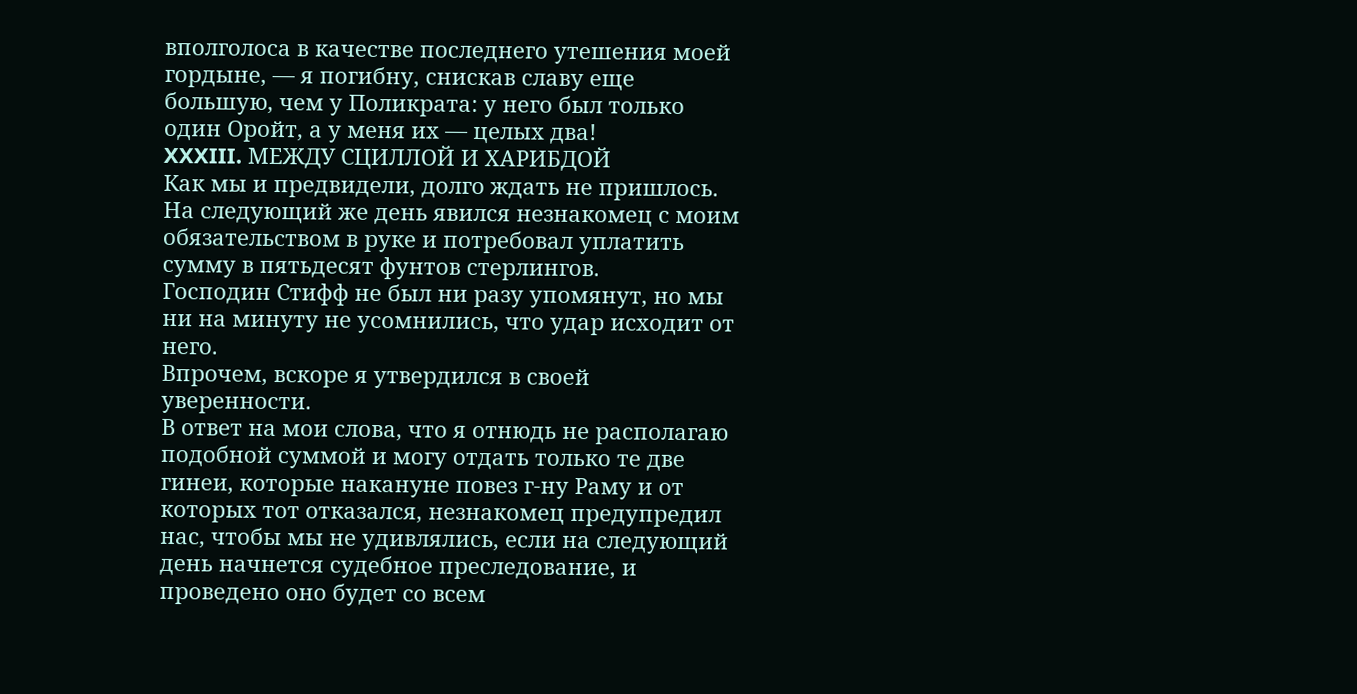вполголоса в качестве последнего утешения моей гордыне, — я погибну, снискав славу еще большую, чем у Поликрата: у него был только один Оройт, а у меня их — целых два!
XXXIII. МЕЖДУ СЦИЛЛОЙ И ХАРИБДОЙ
Как мы и предвидели, долго ждать не пришлось.
На следующий же день явился незнакомец с моим обязательством в руке и потребовал уплатить сумму в пятьдесят фунтов стерлингов.
Господин Стифф не был ни разу упомянут, но мы ни на минуту не усомнились, что удар исходит от него.
Впрочем, вскоре я утвердился в своей уверенности.
В ответ на мои слова, что я отнюдь не располагаю подобной суммой и могу отдать только те две гинеи, которые накануне повез г-ну Раму и от которых тот отказался, незнакомец предупредил нас, чтобы мы не удивлялись, если на следующий день начнется судебное преследование, и проведено оно будет со всем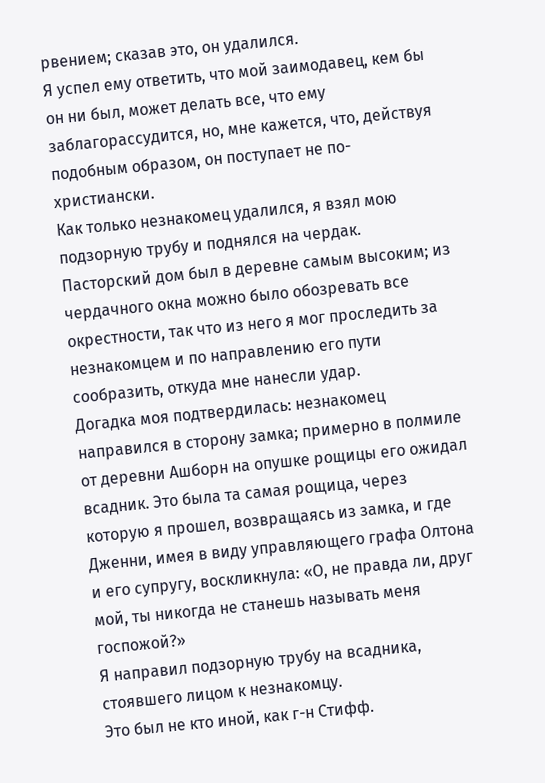рвением; сказав это, он удалился.
Я успел ему ответить, что мой заимодавец, кем бы он ни был, может делать все, что ему заблагорассудится, но, мне кажется, что, действуя подобным образом, он поступает не по-христиански.
Как только незнакомец удалился, я взял мою подзорную трубу и поднялся на чердак.
Пасторский дом был в деревне самым высоким; из чердачного окна можно было обозревать все окрестности, так что из него я мог проследить за незнакомцем и по направлению его пути сообразить, откуда мне нанесли удар.
Догадка моя подтвердилась: незнакомец направился в сторону замка; примерно в полмиле от деревни Ашборн на опушке рощицы его ожидал всадник. Это была та самая рощица, через которую я прошел, возвращаясь из замка, и где Дженни, имея в виду управляющего графа Олтона и его супругу, воскликнула: «О, не правда ли, друг мой, ты никогда не станешь называть меня госпожой?»
Я направил подзорную трубу на всадника, стоявшего лицом к незнакомцу.
Это был не кто иной, как г-н Стифф.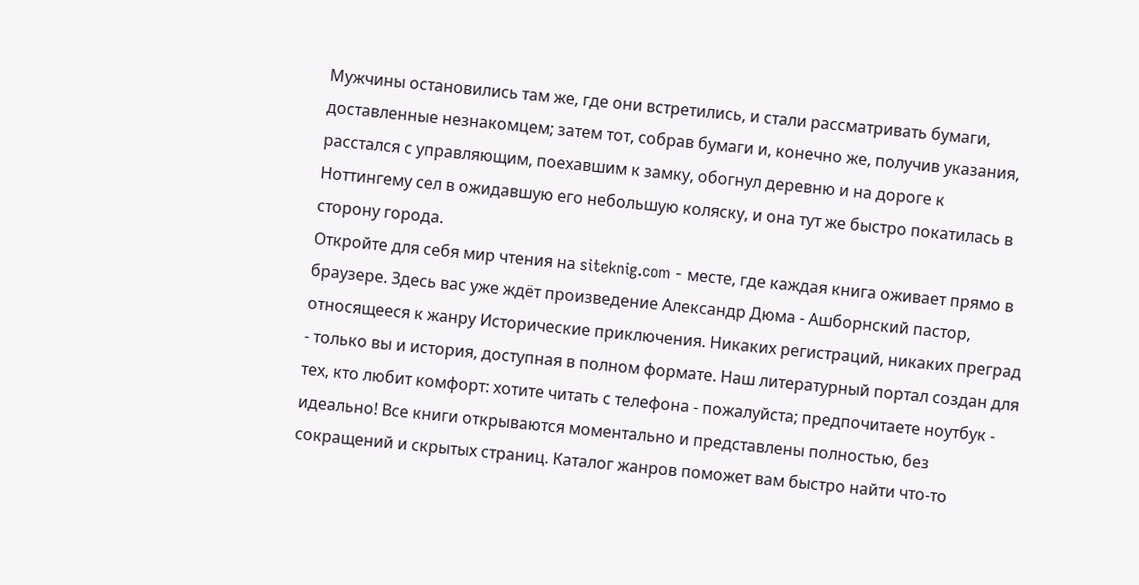Мужчины остановились там же, где они встретились, и стали рассматривать бумаги, доставленные незнакомцем; затем тот, собрав бумаги и, конечно же, получив указания, расстался с управляющим, поехавшим к замку, обогнул деревню и на дороге к Ноттингему сел в ожидавшую его небольшую коляску, и она тут же быстро покатилась в сторону города.
Откройте для себя мир чтения на siteknig.com - месте, где каждая книга оживает прямо в браузере. Здесь вас уже ждёт произведение Александр Дюма - Ашборнский пастор, относящееся к жанру Исторические приключения. Никаких регистраций, никаких преград - только вы и история, доступная в полном формате. Наш литературный портал создан для тех, кто любит комфорт: хотите читать с телефона - пожалуйста; предпочитаете ноутбук - идеально! Все книги открываются моментально и представлены полностью, без сокращений и скрытых страниц. Каталог жанров поможет вам быстро найти что-то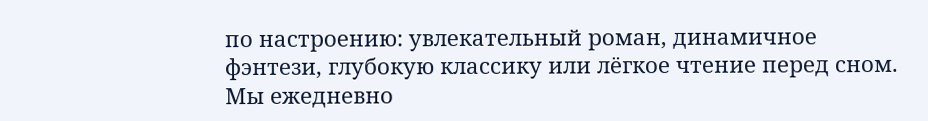по настроению: увлекательный роман, динамичное фэнтези, глубокую классику или лёгкое чтение перед сном. Мы ежедневно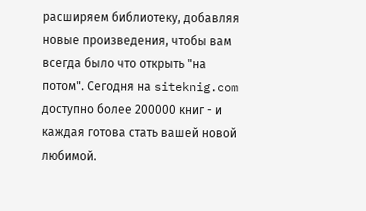расширяем библиотеку, добавляя новые произведения, чтобы вам всегда было что открыть "на потом". Сегодня на siteknig.com доступно более 200000 книг - и каждая готова стать вашей новой любимой.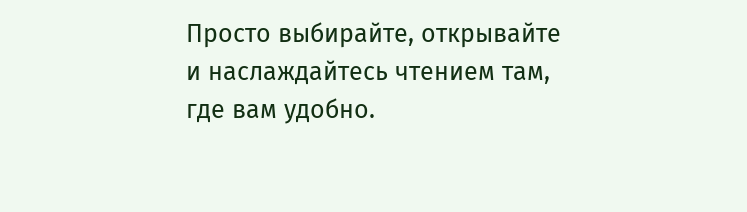Просто выбирайте, открывайте и наслаждайтесь чтением там, где вам удобно.